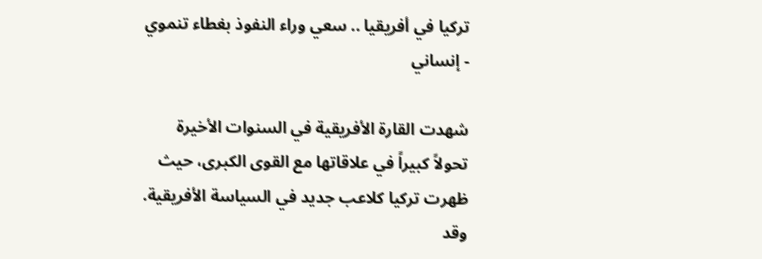تركيا في أفريقيا .. سعي وراء النفوذ بغطاء تنموي - إنساني

شهدت القارة الأفريقية في السنوات الأخيرة تحولاً كبيراً في علاقاتها مع القوى الكبرى، حيث ظهرت تركيا كلاعب جديد في السياسة الأفريقية. وقد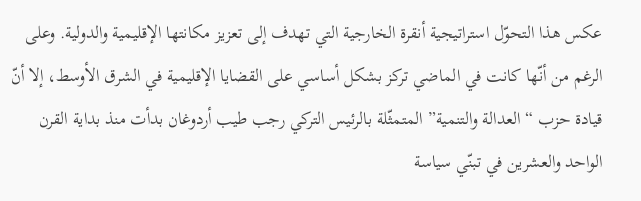عكس هذا التحوّل استراتيجية أنقرة الخارجية التي تهدف إلى تعزيز مكانتها الإقليمية والدولية. وعلى الرغم من أنّها كانت في الماضي تركز بشكل أساسي على القضايا الإقليمية في الشرق الأوسط، إلا أنّ قيادة حزب “العدالة والتنمية” المتمثّلة بالرئيس التركي رجب طيب أردوغان بدأت منذ بداية القرن الواحد والعشرين في تبنّي سياسة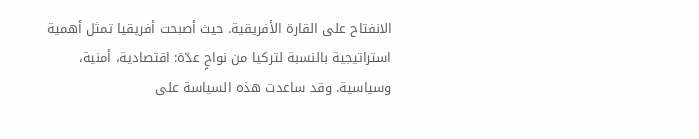الانفتاح على القارة الأفريقية. حيث أصبحت أفريقيا تمثل أهمية استراتيجية بالنسبة لتركيا من نواحٍ عدّة: اقتصادية، أمنية، وسياسية. وقد ساعدت هذه السياسة على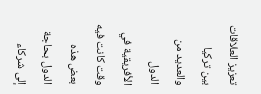تعزيز العلاقات بين تركيا والعديد من الدول الأفريقية في وقت كانت فيه بعض هذه الدول بحاجة إلى شركاء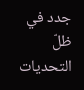جدد في ظلّ التحديات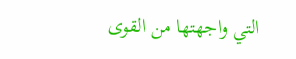التي واجهتها من القوى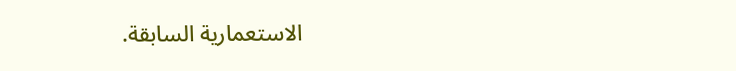الاستعمارية السابقة.